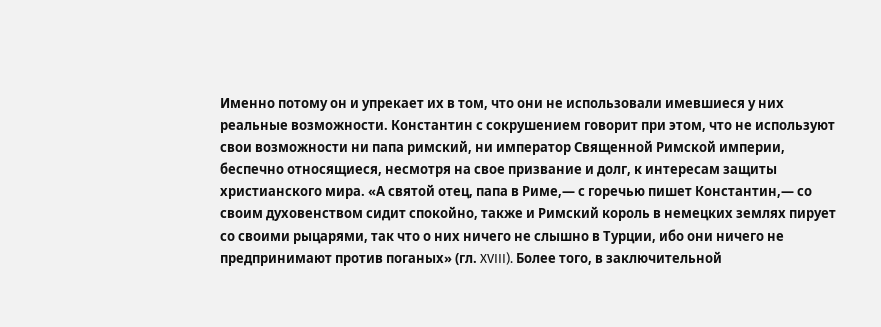Именно потому он и упрекает их в том, что они не использовали имевшиеся у них реальные возможности. Константин с сокрушением говорит при этом, что не используют свои возможности ни папа римский, ни император Священной Римской империи, беспечно относящиеся, несмотря на свое призвание и долг, к интересам защиты христианского мира. «А святой отец, папа в Риме,— с горечью пишет Константин,— со своим духовенством сидит спокойно, также и Римский король в немецких землях пирует со своими рыцарями, так что о них ничего не слышно в Турции, ибо они ничего не предпринимают против поганых» (гл. XVIII). Более того, в заключительной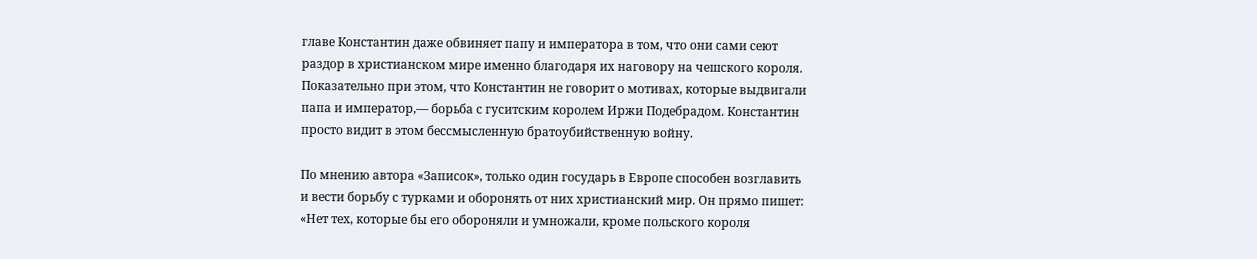главе Константин даже обвиняет папу и императора в том, что они сами сеют раздор в христианском мире именно благодаря их наговору на чешского короля. Показательно при этом, что Константин не говорит о мотивах, которые выдвигали папа и император,— борьба с гуситским королем Иржи Подебрадом. Константин просто видит в этом бессмысленную братоубийственную войну.

По мнению автора «Записок», только один государь в Европе способен возглавить и вести борьбу с турками и оборонять от них христианский мир. Он прямо пишет: «Нет тех, которые бы его обороняли и умножали, кроме польского короля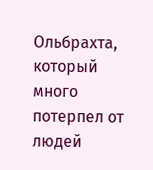Ольбрахта, который много потерпел от людей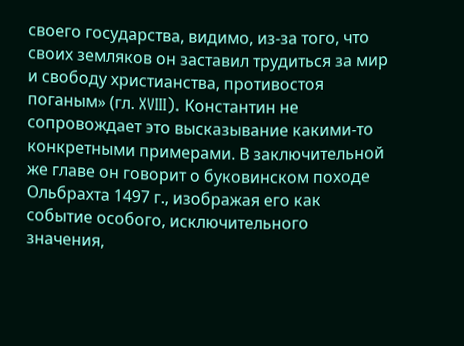своего государства, видимо, из-за того, что своих земляков он заставил трудиться за мир и свободу христианства, противостоя поганым» (гл. XVIII). Константин не сопровождает это высказывание какими-то конкретными примерами. В заключительной же главе он говорит о буковинском походе Ольбрахта 1497 г., изображая его как событие особого, исключительного значения,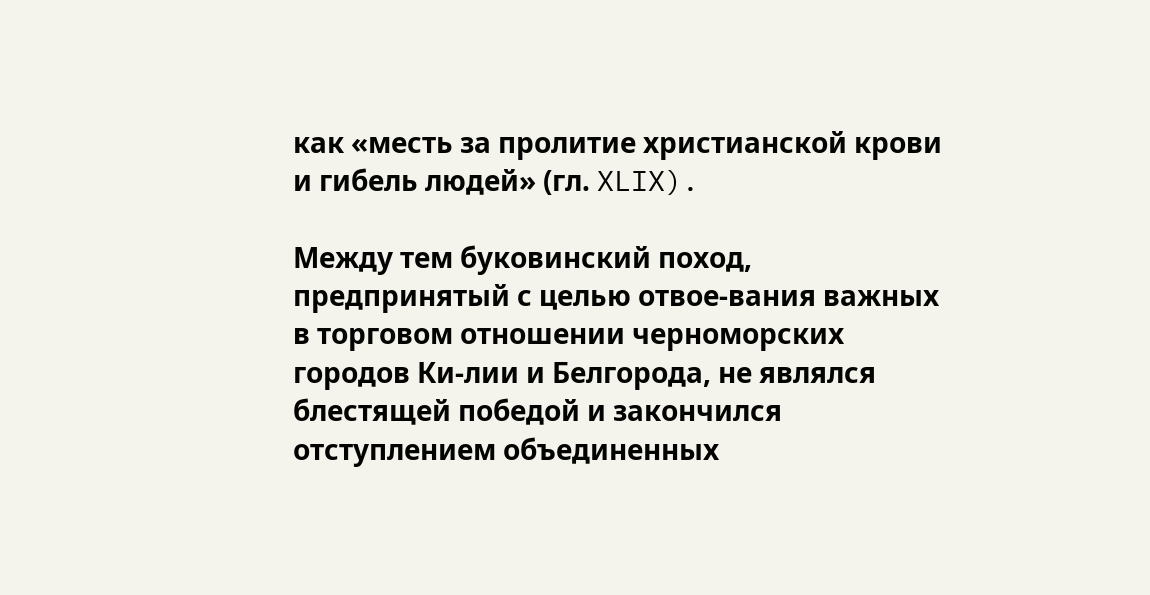как «месть за пролитие христианской крови и гибель людей» (гл. XLIX).

Между тем буковинский поход, предпринятый с целью отвое-вания важных в торговом отношении черноморских городов Ки-лии и Белгорода, не являлся блестящей победой и закончился отступлением объединенных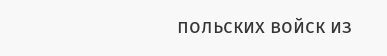польских войск из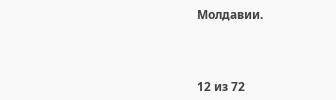Молдавии.



12 из 72